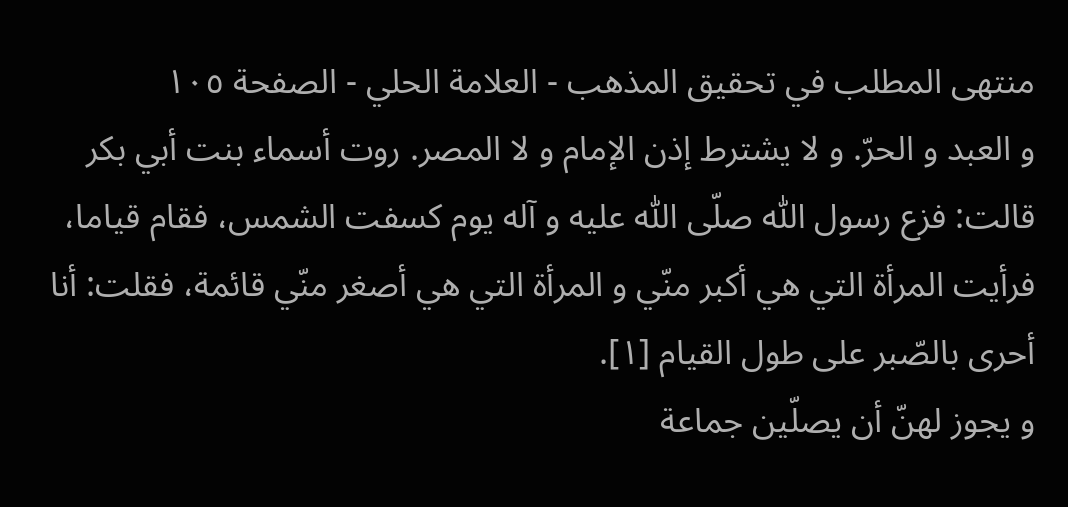منتهى المطلب في تحقيق المذهب - العلامة الحلي - الصفحة ١٠٥
و العبد و الحرّ. و لا يشترط إذن الإمام و لا المصر. روت أسماء بنت أبي بكر قالت: فزع رسول اللّٰه صلّى اللّٰه عليه و آله يوم كسفت الشمس، فقام قياما، فرأيت المرأة التي هي أكبر منّي و المرأة التي هي أصغر منّي قائمة، فقلت: أنا أحرى بالصّبر على طول القيام [١].
و يجوز لهنّ أن يصلّين جماعة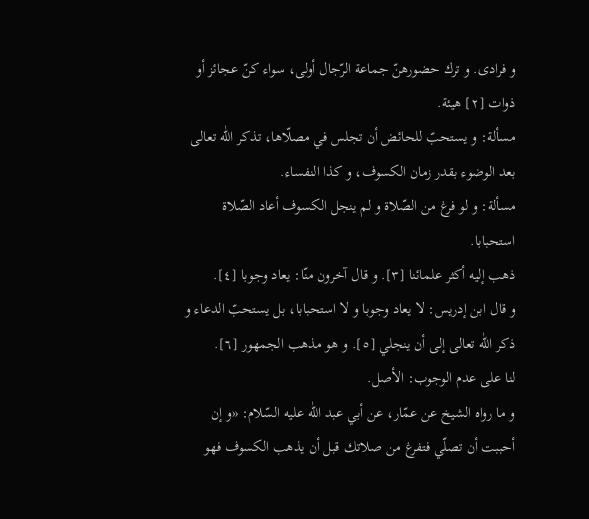و فرادى. و ترك حضورهنّ جماعة الرّجال أولى، سواء كنّ عجائز أو ذوات [٢] هيئة.
مسألة: و يستحبّ للحائض أن تجلس في مصلّاها، تذكر اللّٰه تعالى
بعد الوضوء بقدر زمان الكسوف، و كذا النفساء.
مسألة: و لو فرغ من الصّلاة و لم ينجل الكسوف أعاد الصّلاة استحبابا.
ذهب إليه أكثر علمائنا [٣]. و قال آخرون منّا: يعاد وجوبا [٤].
و قال ابن إدريس: لا يعاد وجوبا و لا استحبابا، بل يستحبّ الدعاء و ذكر اللّٰه تعالى إلى أن ينجلي [٥]. و هو مذهب الجمهور [٦].
لنا على عدم الوجوب: الأصل.
و ما رواه الشيخ عن عمّار، عن أبي عبد اللّٰه عليه السّلام: «و إن أحببت أن تصلّي فتفرغ من صلاتك قبل أن يذهب الكسوف فهو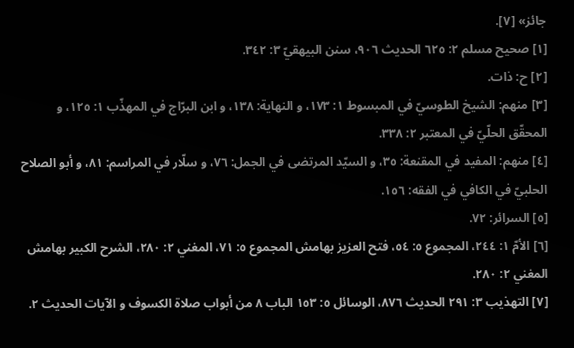جائز» [٧].
[١] صحيح مسلم ٢: ٦٢٥ الحديث ٩٠٦، سنن البيهقيّ ٣: ٣٤٢.
[٢] ح: ذات.
[٣] منهم: الشيخ الطوسيّ في المبسوط ١: ١٧٣، و النهاية: ١٣٨، و ابن البرّاج في المهذّب ١: ١٢٥، و المحقّق الحلّيّ في المعتبر ٢: ٣٣٨.
[٤] منهم: المفيد في المقنعة: ٣٥، و السيّد المرتضى في الجمل: ٧٦، و سلّار في المراسم: ٨١، و أبو الصلاح الحلبيّ في الكافي في الفقه: ١٥٦.
[٥] السرائر: ٧٢.
[٦] الأمّ ١: ٢٤٤، المجموع ٥: ٥٤، فتح العزيز بهامش المجموع ٥: ٧١، المغني ٢: ٢٨٠، الشرح الكبير بهامش المغني ٢: ٢٨٠.
[٧] التهذيب ٣: ٢٩١ الحديث ٨٧٦، الوسائل ٥: ١٥٣ الباب ٨ من أبواب صلاة الكسوف و الآيات الحديث ٢.